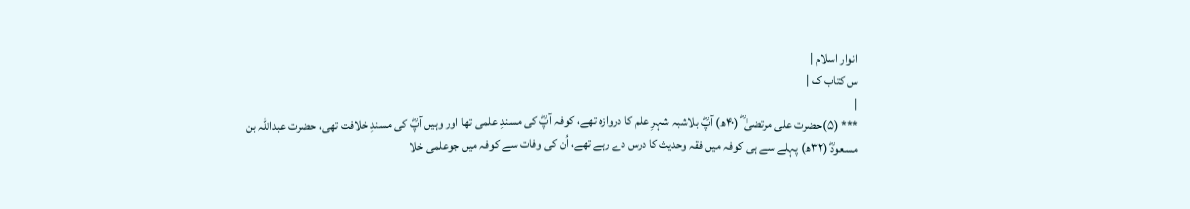انوار اسلام |
س کتاب ک |
|
*** (۵)حضرت علی مرتضیٰ ؓ (۴۰ھ) آپؓ بلاشبہ شہرِ علم کا دروازہ تھے، کوفہ آپؓ کی مسندِ علمی تھا اور وہیں آپؓ کی مسندِ خلافت تھی، حضرت عبداللہ بن مسعودؓ (۳۲ھ) پہلے سے ہی کوفہ میں فقہ وحدیث کا درس دے رہے تھے، اُن کی وفات سے کوفہ میں جوعلمی خلا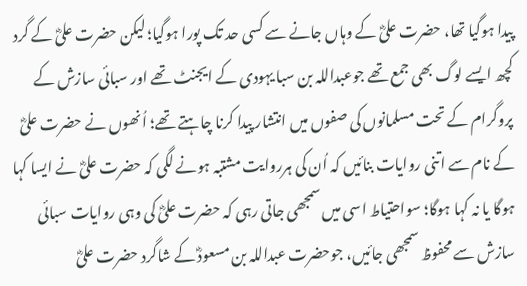پیدا ہوگیا تھا، حضرت علیؓ کے وہاں جانے سے کسی حد تک پورا ہوگیا؛ لیکن حضرت علیؓ کے گرد کچھ ایسے لوگ بھی جمع تھے جوعبداللہ بن سبا یہودی کے ایجنٹ تھے اور سبائی سازش کے پروگرام کے تحت مسلمانوں کی صفوں میں انتشار پیدا کرنا چاہتے تھے؛ اُنھوں نے حضرت علیؓ کے نام سے اتنی روایات بنائیں کہ اُن کی ہرروایت مشتبہ ہونے لگی کہ حضرت علیؓ نے ایسا کہا ہوگا یا نہ کہا ہوگا؛ سواحتیاط اسی میں سمجھی جاتی رہی کہ حضرت علیؓ کی وہی روایات سبائی سازش سے محفوظ سمجھی جائیں، جوحضرت عبداللہ بن مسعودؓ کے شاگرد حضرت علیؓ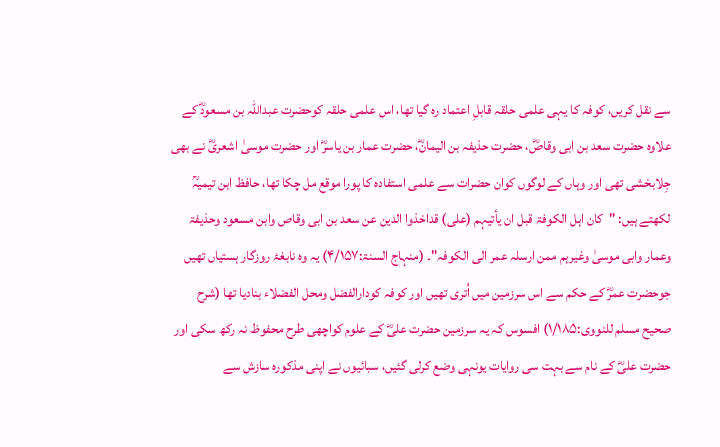سے نقل کریں، کوفہ کا یہی علمی حلقہ قابلِ اعتماد رہ گیا تھا، اس علمی حلقہ کوحضرت عبداللہ بن مسعودؓ کے علاوہ حضرت سعد بن ابی وقاصؓ، حضرت حذیفہ بن الیمانؓ، حضرت عمار بن یاسرؓ اور حضرت موسیٰ اشعریؓ نے بھی جِلابخشی تھی اور وہاں کے لوگوں کوان حضرات سے علمی استفادہ کا پورا موقع مل چکا تھا، حافظ ابن تیمیہؒ لکھتے ہیں: "کان اہل الکوفۃ قبل ان یأتیہم (علی) قداخذوا الدین عن سعد بن ابی وقاص وابن مسعود وحذیفۃ وعمار وابی موسیٰ وغیرہم ممن ارسلہ عمر الی الکوفہ"۔ (منہاج السنۃ:۴/۱۵۷) یہ وہ نابغۂ روزگار ہستیاں تھیں جوحضرت عمرؓ کے حکم سے اس سرزمین میں اُتری تھیں اور کوفہ کودارالفضل ومحل الفضلاء بنادیا تھا (شرح صحیح مسلم للنووی:۱/۱۸۵) افسوس کہ یہ سرزمین حضرت علیؓ کے علوم کواچھی طرح محفوظ نہ رکھ سکی اور حضرت علیؓ کے نام سے بہت سی روایات یونہی وضع کرلی گئیں، سبائیوں نے اپنی مذکورہ سازش سے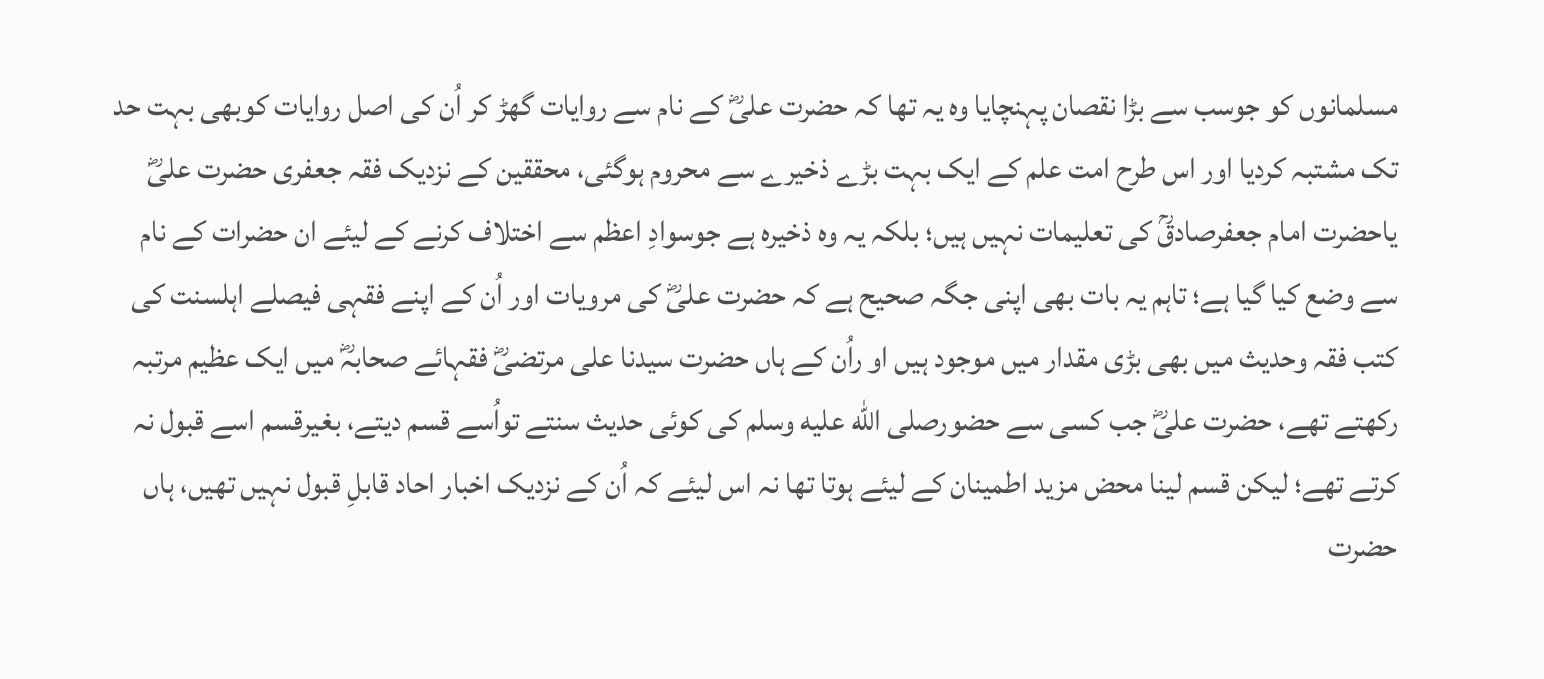مسلمانوں کو جوسب سے بڑا نقصان پہنچایا وہ یہ تھا کہ حضرت علیؓ کے نام سے روایات گھڑ کر اُن کی اصل روایات کوبھی بہت حد تک مشتبہ کردیا اور اس طرح امت علم کے ایک بہت بڑے ذخیرے سے محروم ہوگئی، محققین کے نزدیک فقہ جعفری حضرت علیؓ یاحضرت امام جعفرصادقؒ کی تعلیمات نہیں ہیں؛ بلکہ یہ وہ ذخیرہ ہے جوسوادِ اعظم سے اختلاف کرنے کے لیئے ان حضرات کے نام سے وضع کیا گیا ہے؛ تاہم یہ بات بھی اپنی جگہ صحیح ہے کہ حضرت علیؓ کی مرویات اور اُن کے اپنے فقہی فیصلے اہلسنت کی کتب فقہ وحدیث میں بھی بڑی مقدار میں موجود ہیں او راُن کے ہاں حضرت سیدنا علی مرتضیؓ فقہائے صحابہؓ میں ایک عظیم مرتبہ رکھتے تھے، حضرت علیؓ جب کسی سے حضورصلى الله عليه وسلم کی کوئی حدیث سنتے تواُسے قسم دیتے، بغیرقسم اسے قبول نہ کرتے تھے؛ لیکن قسم لینا محض مزید اطمینان کے لیئے ہوتا تھا نہ اس لیئے کہ اُن کے نزدیک اخبار احاد قابلِ قبول نہیں تھیں، ہاں حضرت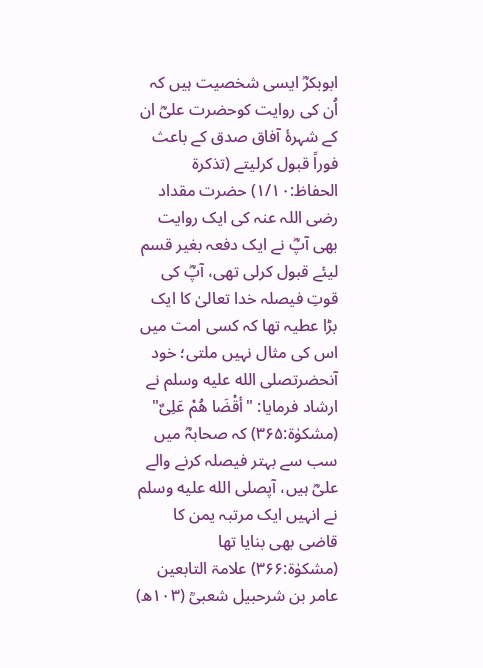ابوبکرؓ ایسی شخصیت ہیں کہ اُن کی روایت کوحضرت علیؓ ان کے شہرۂ آفاق صدق کے باعث فوراً قبول کرلیتے (تذکرۃ الحفاظ:۱/۱۰) حضرت مقداد رضی اللہ عنہ کی ایک روایت بھی آپؓ نے ایک دفعہ بغیر قسم لیئے قبول کرلی تھی، آپؓ کی قوتِ فیصلہ خدا تعالیٰ کا ایک بڑا عطیہ تھا کہ کسی امت میں اس کی مثال نہیں ملتی؛ خود آنحضرتصلى الله عليه وسلم نے ارشاد فرمایا: "أقْضَا ھُمْ عَلِیٌ" (مشکوٰۃ:۳۶۵) کہ صحابہؓ میں سب سے بہتر فیصلہ کرنے والے علیؓ ہیں، آپصلى الله عليه وسلم نے انہیں ایک مرتبہ یمن کا قاضی بھی بنایا تھا (مشکوٰۃ:۳۶۶) علامۃ التابعین عامر بن شرحبیل شعبیؒ (۱۰۳ھ)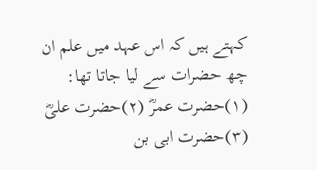کہتے ہیں کہ اس عہد میں علم ان چھ حضرات سے لیا جاتا تھا: (۱)حضرت عمرؓ (۲)حضرت علیؓ (۳)حضرت ابی بن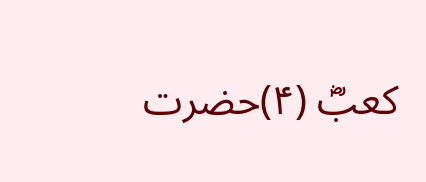کعبؓ (۴)حضرت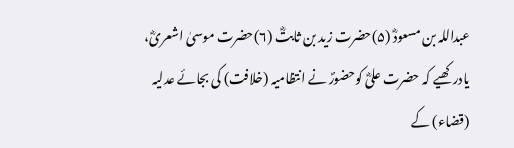عبداللہ بن مسعودؓ (۵)حضرت زید بن ثابتؓ (۶)حضرت موسیٰ اشعریؓ، یادرکھیے کہ حضرت علیؓ کوحضورؐ نے انتظامیہ (خلافت) کی بجائے عدلیہ (قضاء) کے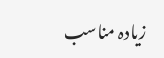زیادہ مناسب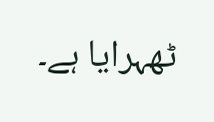ٹھہرایا ہے۔